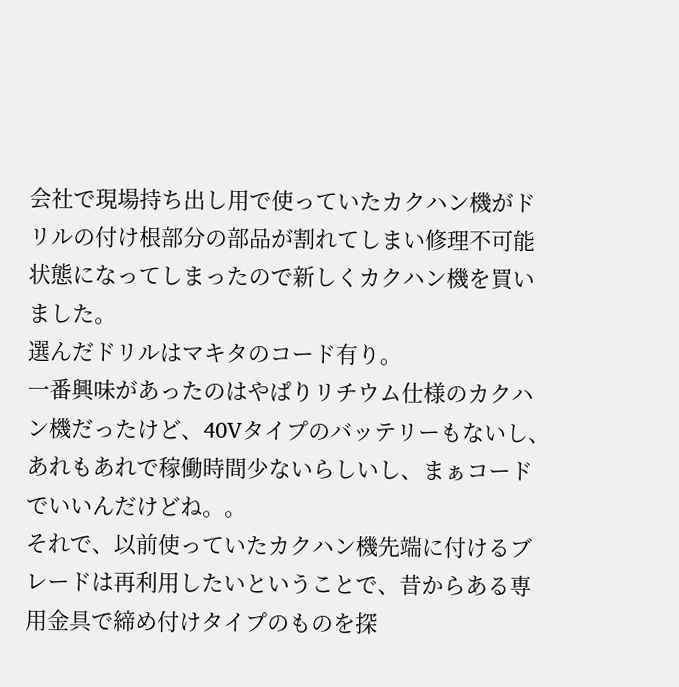会社で現場持ち出し用で使っていたカクハン機がドリルの付け根部分の部品が割れてしまい修理不可能状態になってしまったので新しくカクハン機を買いました。
選んだドリルはマキタのコード有り。
一番興味があったのはやぱりリチウム仕様のカクハン機だったけど、40Vタイプのバッテリーもないし、あれもあれで稼働時間少ないらしいし、まぁコードでいいんだけどね。。
それで、以前使っていたカクハン機先端に付けるブレードは再利用したいということで、昔からある専用金具で締め付けタイプのものを探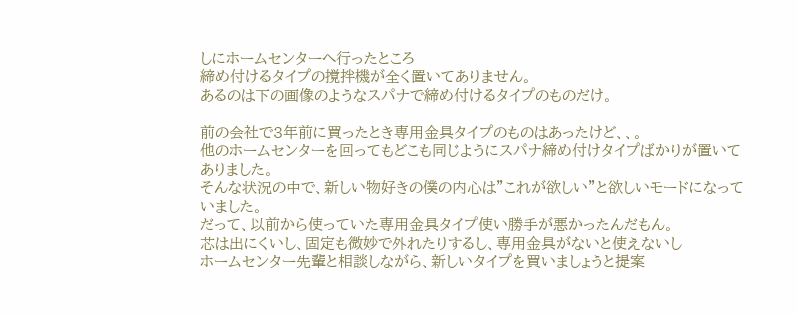しにホームセンターへ行ったところ
締め付けるタイプの撹拌機が全く置いてありません。
あるのは下の画像のようなスパナで締め付けるタイプのものだけ。

前の会社で3年前に買ったとき専用金具タイプのものはあったけど、、。
他のホームセンターを回ってもどこも同じようにスパナ締め付けタイプばかりが置いてありました。
そんな状況の中で、新しい物好きの僕の内心は”これが欲しい”と欲しいモードになっていました。
だって、以前から使っていた専用金具タイプ使い勝手が悪かったんだもん。
芯は出にくいし、固定も微妙で外れたりするし、専用金具がないと使えないし
ホームセンター先輩と相談しながら、新しいタイプを買いましょうと提案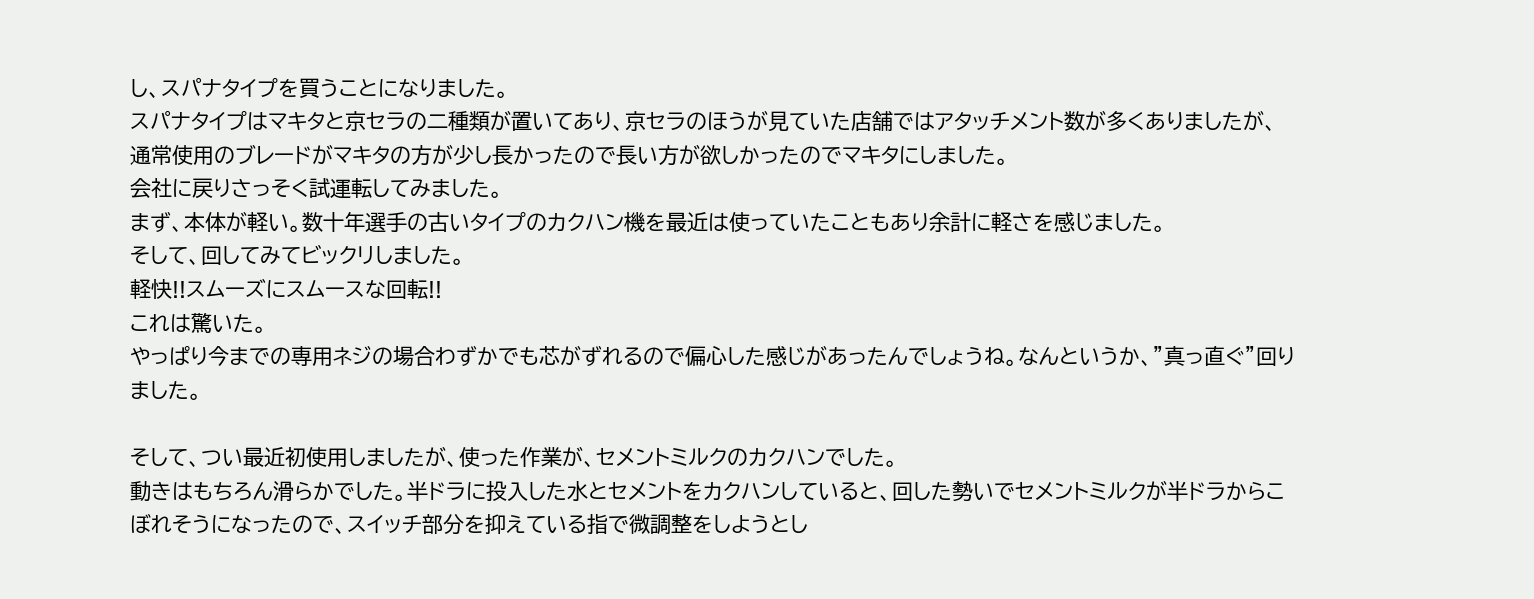し、スパナタイプを買うことになりました。
スパナタイプはマキタと京セラの二種類が置いてあり、京セラのほうが見ていた店舗ではアタッチメント数が多くありましたが、通常使用のブレードがマキタの方が少し長かったので長い方が欲しかったのでマキタにしました。
会社に戻りさっそく試運転してみました。
まず、本体が軽い。数十年選手の古いタイプのカクハン機を最近は使っていたこともあり余計に軽さを感じました。
そして、回してみてビックリしました。
軽快!!スムーズにスムースな回転!!
これは驚いた。
やっぱり今までの専用ネジの場合わずかでも芯がずれるので偏心した感じがあったんでしょうね。なんというか、”真っ直ぐ”回りました。

そして、つい最近初使用しましたが、使った作業が、セメントミルクのカクハンでした。
動きはもちろん滑らかでした。半ドラに投入した水とセメントをカクハンしていると、回した勢いでセメントミルクが半ドラからこぼれそうになったので、スイッチ部分を抑えている指で微調整をしようとし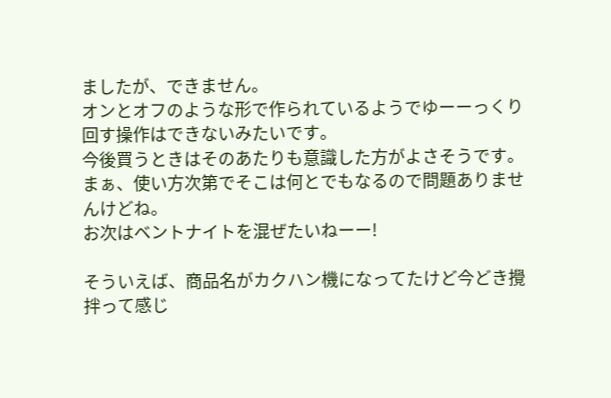ましたが、できません。
オンとオフのような形で作られているようでゆーーっくり回す操作はできないみたいです。
今後買うときはそのあたりも意識した方がよさそうです。
まぁ、使い方次第でそこは何とでもなるので問題ありませんけどね。
お次はベントナイトを混ぜたいねーー!

そういえば、商品名がカクハン機になってたけど今どき攪拌って感じ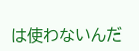は使わないんだ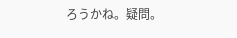ろうかね。疑問。